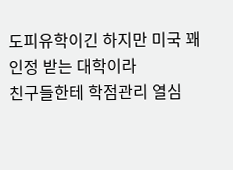도피유학이긴 하지만 미국 꽤 인정 받는 대학이라
친구들한테 학점관리 열심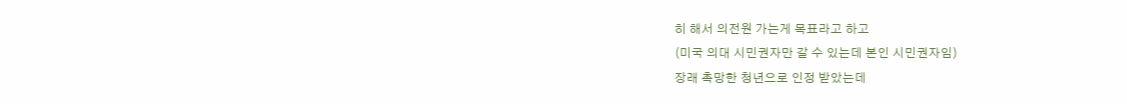히 해서 의전원 가는게 목표라고 하고
(미국 의대 시민권자만 갈 수 있는데 본인 시민권자임)
장래 촉망한 청년으로 인정 받았는데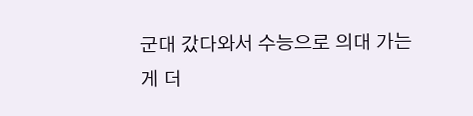군대 갔다와서 수능으로 의대 가는 게 더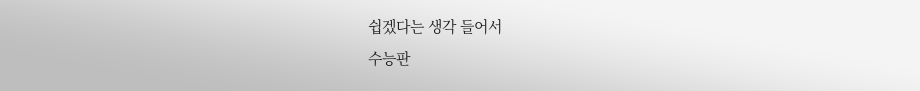쉽겠다는 생각 들어서
수능판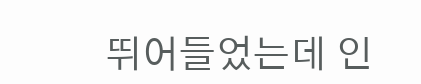뛰어들었는데 인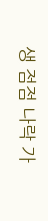생 점점 나락 가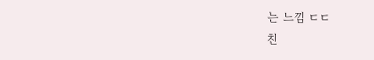는 느낌 ㄷㄷ
친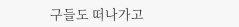구들도 떠나가고